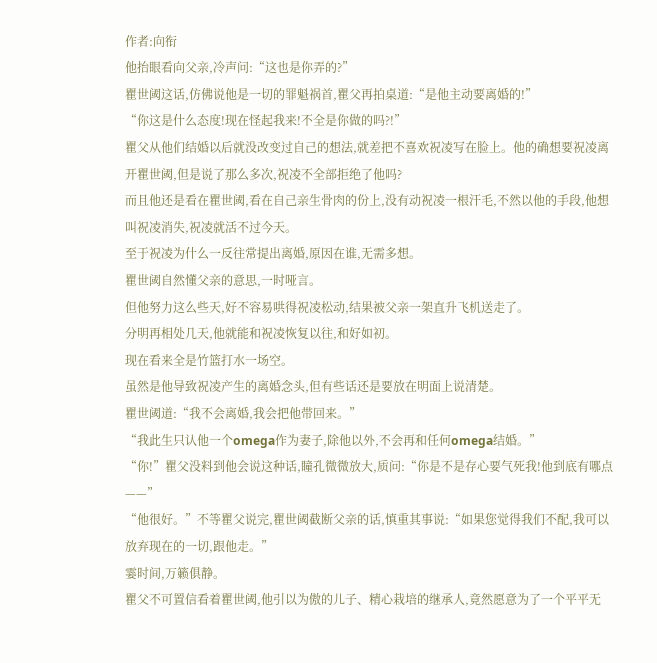作者:向衔
他抬眼看向父亲,冷声问:“这也是你弄的?”
瞿世阈这话,仿佛说他是一切的罪魁祸首,瞿父再拍桌道:“是他主动要离婚的!”
“你这是什么态度!现在怪起我来!不全是你做的吗?!”
瞿父从他们结婚以后就没改变过自己的想法,就差把不喜欢祝凌写在脸上。他的确想要祝凌离开瞿世阈,但是说了那么多次,祝凌不全部拒绝了他吗?
而且他还是看在瞿世阈,看在自己亲生骨肉的份上,没有动祝凌一根汗毛,不然以他的手段,他想叫祝凌消失,祝凌就活不过今天。
至于祝凌为什么一反往常提出离婚,原因在谁,无需多想。
瞿世阈自然懂父亲的意思,一时哑言。
但他努力这么些天,好不容易哄得祝凌松动,结果被父亲一架直升飞机送走了。
分明再相处几天,他就能和祝凌恢复以往,和好如初。
现在看来全是竹篮打水一场空。
虽然是他导致祝凌产生的离婚念头,但有些话还是要放在明面上说清楚。
瞿世阈道:“我不会离婚,我会把他带回来。”
“我此生只认他一个omega作为妻子,除他以外,不会再和任何omega结婚。”
“你!”瞿父没料到他会说这种话,瞳孔微微放大,质问:“你是不是存心要气死我!他到底有哪点——”
“他很好。”不等瞿父说完,瞿世阈截断父亲的话,慎重其事说:“如果您觉得我们不配,我可以放弃现在的一切,跟他走。”
霎时间,万籁俱静。
瞿父不可置信看着瞿世阈,他引以为傲的儿子、精心栽培的继承人,竟然愿意为了一个平平无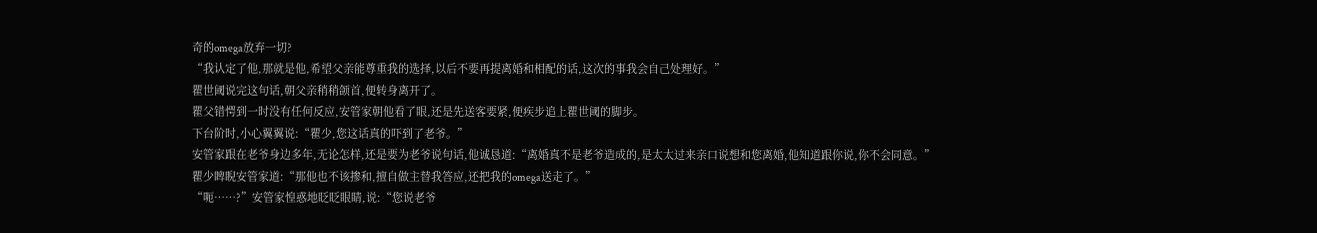奇的omega放弃一切?
“我认定了他,那就是他,希望父亲能尊重我的选择,以后不要再提离婚和相配的话,这次的事我会自己处理好。”
瞿世阈说完这句话,朝父亲稍稍颌首,便转身离开了。
瞿父错愕到一时没有任何反应,安管家朝他看了眼,还是先送客要紧,便疾步追上瞿世阈的脚步。
下台阶时,小心翼翼说:“瞿少,您这话真的吓到了老爷。”
安管家跟在老爷身边多年,无论怎样,还是要为老爷说句话,他诚恳道:“离婚真不是老爷造成的,是太太过来亲口说想和您离婚,他知道跟你说,你不会同意。”
瞿少睥睨安管家道:“那他也不该掺和,擅自做主替我答应,还把我的omega送走了。”
“呃……?”安管家惶惑地眨眨眼睛,说:“您说老爷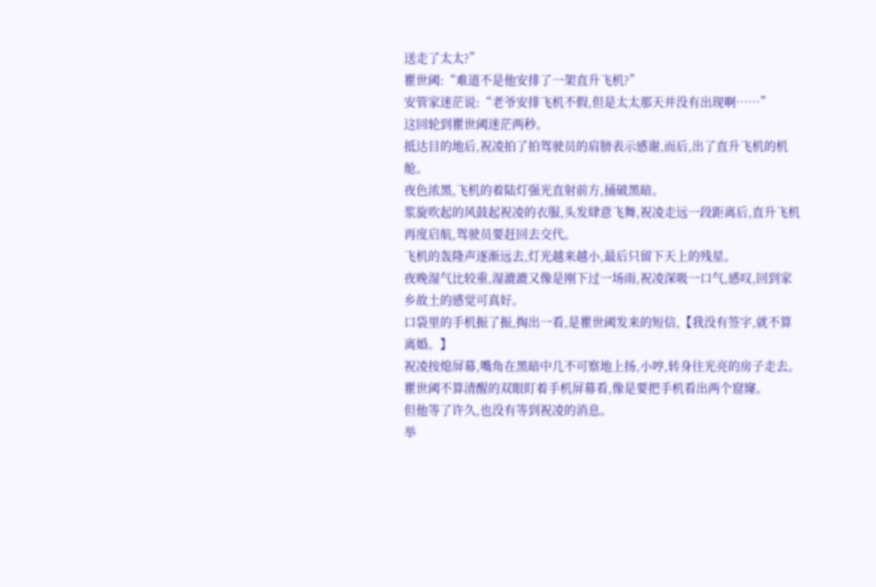送走了太太?”
瞿世阈:“难道不是他安排了一架直升飞机?”
安管家迷茫说:“老爷安排飞机不假,但是太太那天并没有出现啊……”
这回轮到瞿世阈迷茫两秒。
抵达目的地后,祝凌拍了拍驾驶员的肩膀表示感谢,而后,出了直升飞机的机舱。
夜色浓黑,飞机的着陆灯强光直射前方,捅破黑暗。
浆旋吹起的风鼓起祝凌的衣服,头发肆意飞舞,祝凌走远一段距离后,直升飞机再度启航,驾驶员要赶回去交代。
飞机的轰隆声逐渐远去,灯光越来越小,最后只留下天上的残星。
夜晚湿气比较重,湿漉漉又像是刚下过一场雨,祝凌深吸一口气,感叹,回到家乡故土的感觉可真好。
口袋里的手机振了振,掏出一看,是瞿世阈发来的短信,【我没有签字,就不算离婚。】
祝凌按熄屏幕,嘴角在黑暗中几不可察地上扬,小哼,转身往光亮的房子走去。
瞿世阈不算清醒的双眼盯着手机屏幕看,像是要把手机看出两个窟窿。
但他等了许久,也没有等到祝凌的消息。
举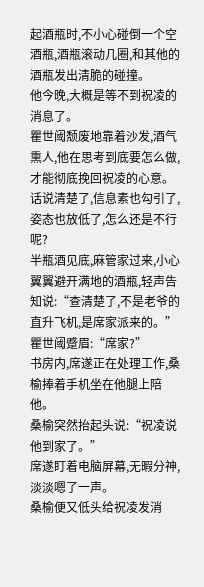起酒瓶时,不小心碰倒一个空酒瓶,酒瓶滚动几圈,和其他的酒瓶发出清脆的碰撞。
他今晚,大概是等不到祝凌的消息了。
瞿世阈颓废地靠着沙发,酒气熏人,他在思考到底要怎么做,才能彻底挽回祝凌的心意。
话说清楚了,信息素也勾引了,姿态也放低了,怎么还是不行呢?
半瓶酒见底,麻管家过来,小心翼翼避开满地的酒瓶,轻声告知说:“查清楚了,不是老爷的直升飞机,是席家派来的。”
瞿世阈蹙眉:“席家?”
书房内,席遂正在处理工作,桑榆捧着手机坐在他腿上陪他。
桑榆突然抬起头说:“祝凌说他到家了。”
席遂盯着电脑屏幕,无暇分神,淡淡嗯了一声。
桑榆便又低头给祝凌发消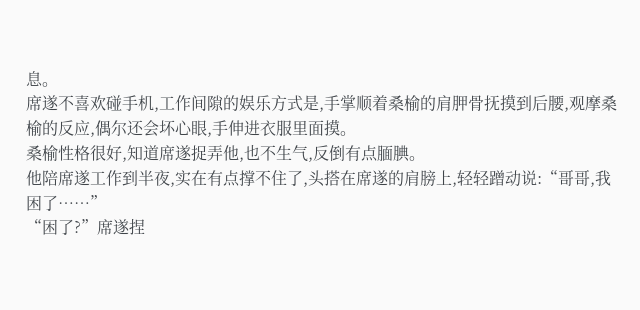息。
席遂不喜欢碰手机,工作间隙的娱乐方式是,手掌顺着桑榆的肩胛骨抚摸到后腰,观摩桑榆的反应,偶尔还会坏心眼,手伸进衣服里面摸。
桑榆性格很好,知道席遂捉弄他,也不生气,反倒有点腼腆。
他陪席遂工作到半夜,实在有点撑不住了,头搭在席遂的肩膀上,轻轻蹭动说:“哥哥,我困了……”
“困了?”席遂捏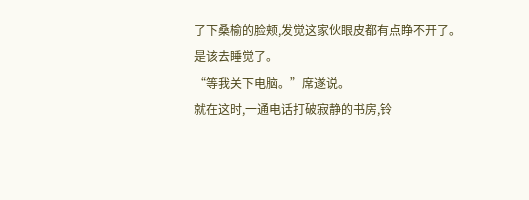了下桑榆的脸颊,发觉这家伙眼皮都有点睁不开了。
是该去睡觉了。
“等我关下电脑。”席遂说。
就在这时,一通电话打破寂静的书房,铃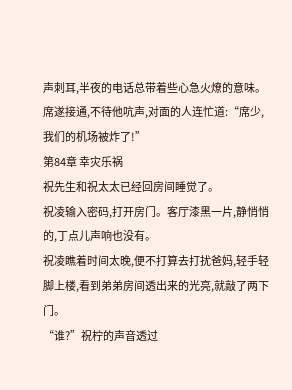声刺耳,半夜的电话总带着些心急火燎的意味。
席遂接通,不待他吭声,对面的人连忙道:“席少,我们的机场被炸了!”
第84章 幸灾乐祸
祝先生和祝太太已经回房间睡觉了。
祝凌输入密码,打开房门。客厅漆黑一片,静悄悄的,丁点儿声响也没有。
祝凌瞧着时间太晚,便不打算去打扰爸妈,轻手轻脚上楼,看到弟弟房间透出来的光亮,就敲了两下门。
“谁?”祝柠的声音透过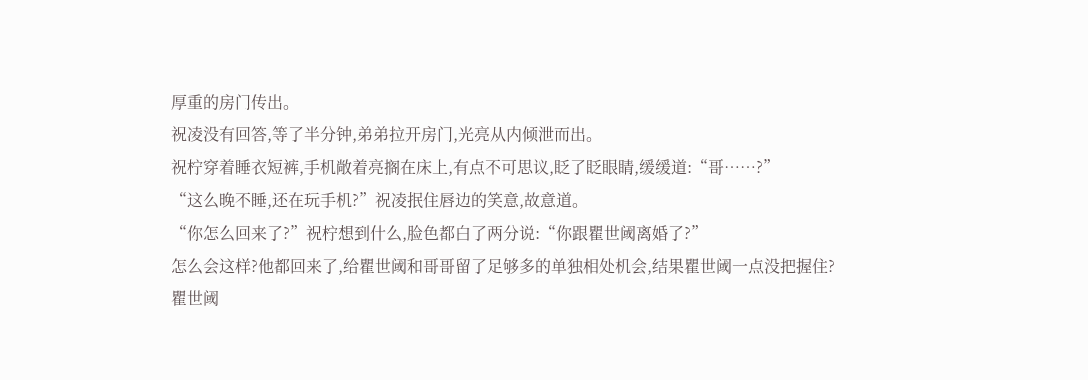厚重的房门传出。
祝凌没有回答,等了半分钟,弟弟拉开房门,光亮从内倾泄而出。
祝柠穿着睡衣短裤,手机敞着亮搁在床上,有点不可思议,眨了眨眼睛,缓缓道:“哥……?”
“这么晚不睡,还在玩手机?”祝凌抿住唇边的笑意,故意道。
“你怎么回来了?”祝柠想到什么,脸色都白了两分说:“你跟瞿世阈离婚了?”
怎么会这样?他都回来了,给瞿世阈和哥哥留了足够多的单独相处机会,结果瞿世阈一点没把握住?
瞿世阈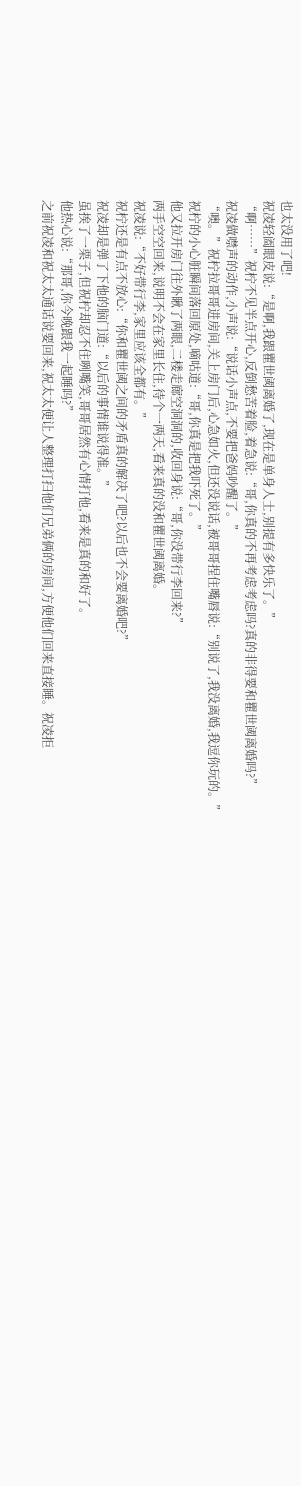也太没用了吧!
祝凌轻阖眼皮说:“是啊,我跟瞿世阈离婚了,现在是单身人士,别提有多快乐了。”
“啊……”祝柠不见半点开心,反倒愁苦着脸,着急说:“哥,你真的不再考虑考虑吗?真的非得要和瞿世阈离婚吗?”
祝凌做噤声的动作,小声说:“说话小声点,不要把爸妈吵醒了。”
“噢。”祝柠拉哥哥进房间,关上房门后,心急如火,但还没说话,被哥哥捏住嘴唇说:“别说了,我没离婚,我逗你玩的。”
祝柠的小心脏瞬间落回原处,嘀咕道:“哥,你真是把我吓死了。”
他又拉开房门往外瞅了两眼,二楼走廊空洞洞的,收回身说:“哥,你没带行李回来?”
两手空空回来,说明不会在家里长住,待个一两天,看来真的没和瞿世阈离婚。
祝凌说:“不好带行李,家里应该全都有。”
祝柠还是有点不放心:“你和瞿世阈之间的矛盾真的解决了吧?以后也不会要离婚吧?”
祝凌却是弹了下他的脑门道:“以后的事情谁说得准。”
虽挨了一栗子,但祝柠却忍不住咧嘴笑,哥哥居然有心情打他,看来是真的和好了。
他热心说:“那哥,你今晚跟我一起睡吗?”
之前祝凌和祝太太通话说要回来,祝太太便让人整理打扫他们兄弟俩的房间,方便他们回来直接睡。祝凌拒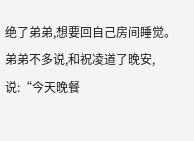绝了弟弟,想要回自己房间睡觉。
弟弟不多说,和祝凌道了晚安,说:“今天晚餐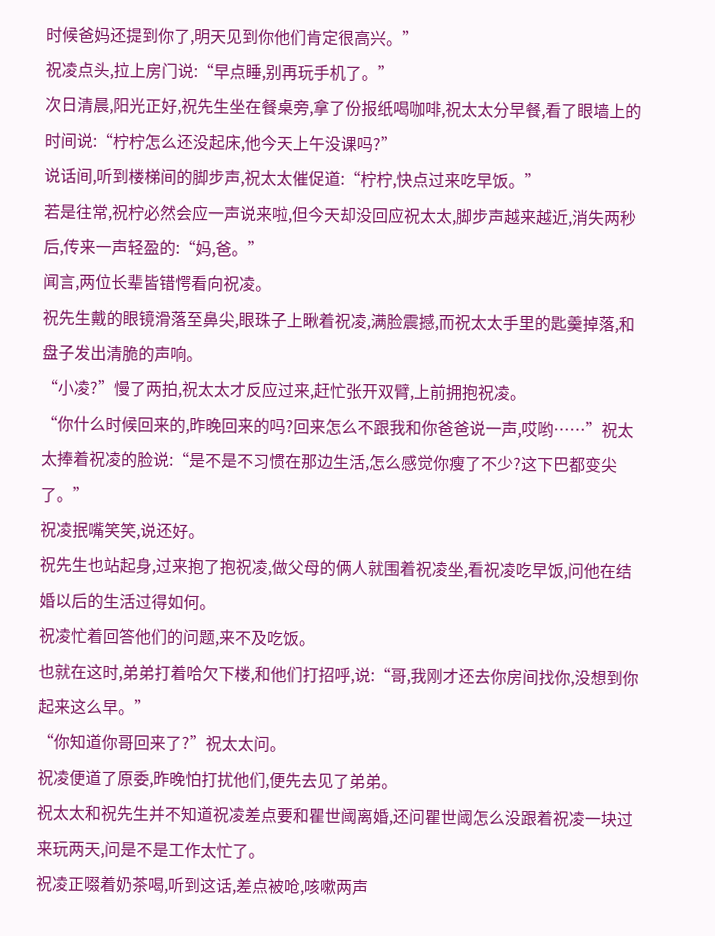时候爸妈还提到你了,明天见到你他们肯定很高兴。”
祝凌点头,拉上房门说:“早点睡,别再玩手机了。”
次日清晨,阳光正好,祝先生坐在餐桌旁,拿了份报纸喝咖啡,祝太太分早餐,看了眼墙上的时间说:“柠柠怎么还没起床,他今天上午没课吗?”
说话间,听到楼梯间的脚步声,祝太太催促道:“柠柠,快点过来吃早饭。”
若是往常,祝柠必然会应一声说来啦,但今天却没回应祝太太,脚步声越来越近,消失两秒后,传来一声轻盈的:“妈,爸。”
闻言,两位长辈皆错愕看向祝凌。
祝先生戴的眼镜滑落至鼻尖,眼珠子上瞅着祝凌,满脸震撼,而祝太太手里的匙羹掉落,和盘子发出清脆的声响。
“小凌?”慢了两拍,祝太太才反应过来,赶忙张开双臂,上前拥抱祝凌。
“你什么时候回来的,昨晚回来的吗?回来怎么不跟我和你爸爸说一声,哎哟……”祝太太捧着祝凌的脸说:“是不是不习惯在那边生活,怎么感觉你瘦了不少?这下巴都变尖了。”
祝凌抿嘴笑笑,说还好。
祝先生也站起身,过来抱了抱祝凌,做父母的俩人就围着祝凌坐,看祝凌吃早饭,问他在结婚以后的生活过得如何。
祝凌忙着回答他们的问题,来不及吃饭。
也就在这时,弟弟打着哈欠下楼,和他们打招呼,说:“哥,我刚才还去你房间找你,没想到你起来这么早。”
“你知道你哥回来了?”祝太太问。
祝凌便道了原委,昨晚怕打扰他们,便先去见了弟弟。
祝太太和祝先生并不知道祝凌差点要和瞿世阈离婚,还问瞿世阈怎么没跟着祝凌一块过来玩两天,问是不是工作太忙了。
祝凌正啜着奶茶喝,听到这话,差点被呛,咳嗽两声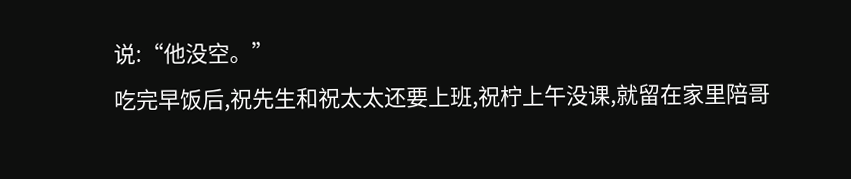说:“他没空。”
吃完早饭后,祝先生和祝太太还要上班,祝柠上午没课,就留在家里陪哥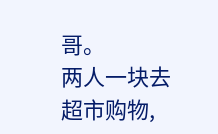哥。
两人一块去超市购物,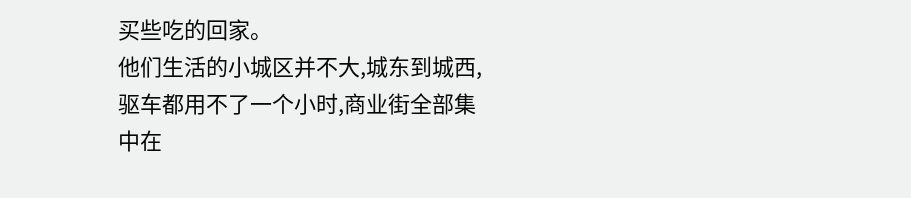买些吃的回家。
他们生活的小城区并不大,城东到城西,驱车都用不了一个小时,商业街全部集中在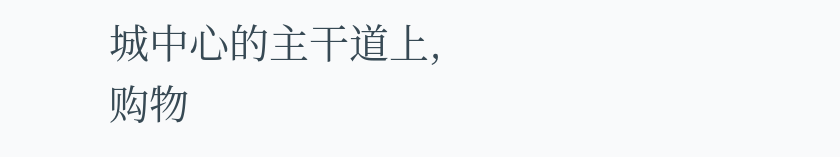城中心的主干道上,购物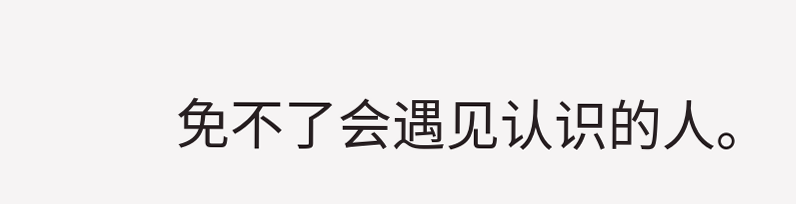免不了会遇见认识的人。